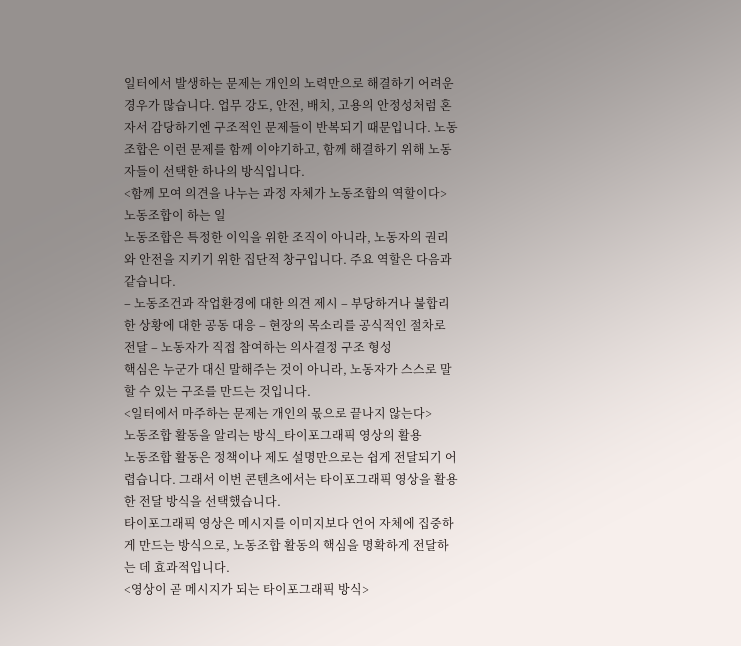일터에서 발생하는 문제는 개인의 노력만으로 해결하기 어려운 경우가 많습니다. 업무 강도, 안전, 배치, 고용의 안정성처럼 혼자서 감당하기엔 구조적인 문제들이 반복되기 때문입니다. 노동조합은 이런 문제를 함께 이야기하고, 함께 해결하기 위해 노동자들이 선택한 하나의 방식입니다.
<함께 모여 의견을 나누는 과정 자체가 노동조합의 역할이다>
노동조합이 하는 일
노동조합은 특정한 이익을 위한 조직이 아니라, 노동자의 권리와 안전을 지키기 위한 집단적 창구입니다. 주요 역할은 다음과 같습니다.
– 노동조건과 작업환경에 대한 의견 제시 – 부당하거나 불합리한 상황에 대한 공동 대응 – 현장의 목소리를 공식적인 절차로 전달 – 노동자가 직접 참여하는 의사결정 구조 형성
핵심은 누군가 대신 말해주는 것이 아니라, 노동자가 스스로 말할 수 있는 구조를 만드는 것입니다.
<일터에서 마주하는 문제는 개인의 몫으로 끝나지 않는다>
노동조합 활동을 알리는 방식_타이포그래픽 영상의 활용
노동조합 활동은 정책이나 제도 설명만으로는 쉽게 전달되기 어렵습니다. 그래서 이번 콘텐츠에서는 타이포그래픽 영상을 활용한 전달 방식을 선택했습니다.
타이포그래픽 영상은 메시지를 이미지보다 언어 자체에 집중하게 만드는 방식으로, 노동조합 활동의 핵심을 명확하게 전달하는 데 효과적입니다.
<영상이 곧 메시지가 되는 타이포그래픽 방식>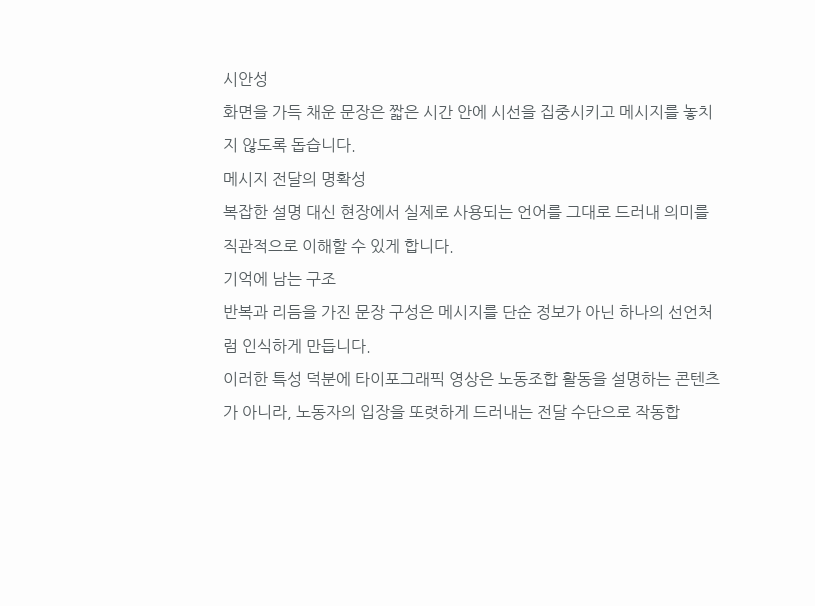시안성
화면을 가득 채운 문장은 짧은 시간 안에 시선을 집중시키고 메시지를 놓치지 않도록 돕습니다.
메시지 전달의 명확성
복잡한 설명 대신 현장에서 실제로 사용되는 언어를 그대로 드러내 의미를 직관적으로 이해할 수 있게 합니다.
기억에 남는 구조
반복과 리듬을 가진 문장 구성은 메시지를 단순 정보가 아닌 하나의 선언처럼 인식하게 만듭니다.
이러한 특성 덕분에 타이포그래픽 영상은 노동조합 활동을 설명하는 콘텐츠가 아니라, 노동자의 입장을 또렷하게 드러내는 전달 수단으로 작동합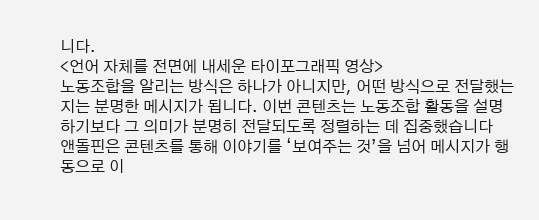니다.
<언어 자체를 전면에 내세운 타이포그래픽 영상>
노동조합을 알리는 방식은 하나가 아니지만, 어떤 방식으로 전달했는지는 분명한 메시지가 됩니다. 이번 콘텐츠는 노동조합 활동을 설명하기보다 그 의미가 분명히 전달되도록 정렬하는 데 집중했습니다
앤돌핀은 콘텐츠를 통해 이야기를 ‘보여주는 것’을 넘어 메시지가 행동으로 이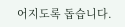어지도록 돕습니다.